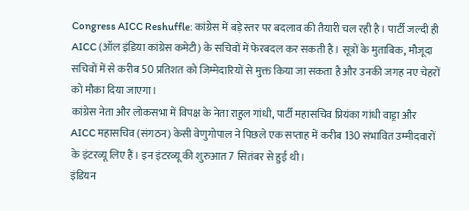Congress AICC Reshuffle: कांग्रेस में बड़े स्तर पर बदलाव की तैयारी चल रही है। पार्टी जल्दी ही AICC (ऑल इंडिया कांग्रेस कमेटी) के सचिवों में फेरबदल कर सकती है। सूत्रों के मुताबिक, मौजूदा सचिवों में से करीब 50 प्रतिशत को जिम्मेदारियों से मुक्त किया जा सकता है और उनकी जगह नए चेहरों को मौका दिया जाएगा।
कांग्रेस नेता और लोकसभा में विपक्ष के नेता राहुल गांधी, पार्टी महासचिव प्रियंका गांधी वाड्रा और AICC महासचिव (संगठन) केसी वेणुगोपाल ने पिछले एक सप्ताह में करीब 130 संभावित उम्मीदवारों के इंटरव्यू लिए हैं। इन इंटरव्यू की शुरुआत 7 सितंबर से हुई थी।
इंडियन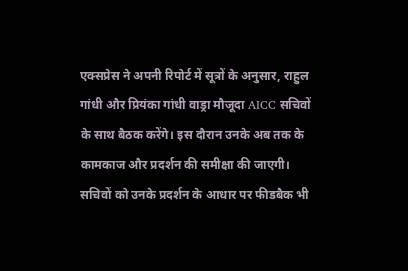एक्सप्रेस ने अपनी रिपोर्ट में सूत्रों के अनुसार, राहुल गांधी और प्रियंका गांधी वाड्रा मौजूदा AICC सचिवों के साथ बैठक करेंगे। इस दौरान उनके अब तक के कामकाज और प्रदर्शन की समीक्षा की जाएगी। सचिवों को उनके प्रदर्शन के आधार पर फीडबैक भी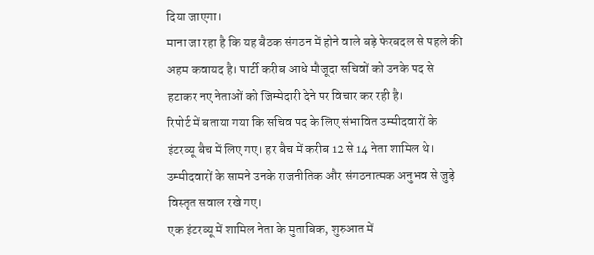दिया जाएगा।
माना जा रहा है कि यह बैठक संगठन में होने वाले बड़े फेरबदल से पहले की अहम कवायद है। पार्टी करीब आधे मौजूदा सचिवों को उनके पद से हटाकर नए नेताओं को जिम्मेदारी देने पर विचार कर रही है।
रिपोर्ट में बताया गया कि सचिव पद के लिए संभावित उम्मीदवारों के इंटरव्यू बैच में लिए गए। हर बैच में करीब 12 से 14 नेता शामिल थे। उम्मीदवारों के सामने उनके राजनीतिक और संगठनात्मक अनुभव से जुड़े विस्तृत सवाल रखे गए।
एक इंटरव्यू में शामिल नेता के मुताबिक, शुरुआत में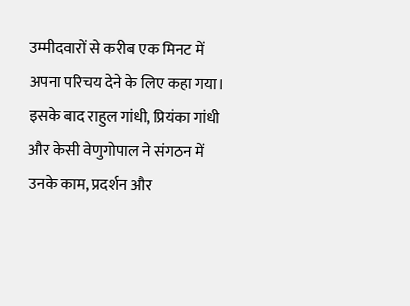उम्मीदवारों से करीब एक मिनट में अपना परिचय देने के लिए कहा गया। इसके बाद राहुल गांधी, प्रियंका गांधी और केसी वेणुगोपाल ने संगठन में उनके काम, प्रदर्शन और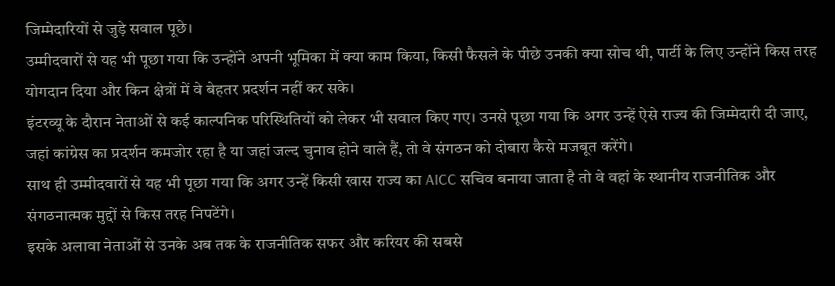जिम्मेदारियों से जुड़े सवाल पूछे।
उम्मीदवारों से यह भी पूछा गया कि उन्होंने अपनी भूमिका में क्या काम किया, किसी फैसले के पीछे उनकी क्या सोच थी, पार्टी के लिए उन्होंने किस तरह योगदान दिया और किन क्षेत्रों में वे बेहतर प्रदर्शन नहीं कर सके।
इंटरव्यू के दौरान नेताओं से कई काल्पनिक परिस्थितियों को लेकर भी सवाल किए गए। उनसे पूछा गया कि अगर उन्हें ऐसे राज्य की जिम्मेदारी दी जाए, जहां कांग्रेस का प्रदर्शन कमजोर रहा है या जहां जल्द चुनाव होने वाले हैं, तो वे संगठन को दोबारा कैसे मजबूत करेंगे।
साथ ही उम्मीदवारों से यह भी पूछा गया कि अगर उन्हें किसी खास राज्य का AICC सचिव बनाया जाता है तो वे वहां के स्थानीय राजनीतिक और संगठनात्मक मुद्दों से किस तरह निपटेंगे।
इसके अलावा नेताओं से उनके अब तक के राजनीतिक सफर और करियर की सबसे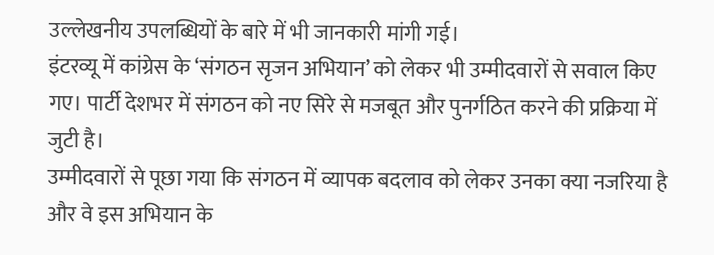उल्लेखनीय उपलब्धियों के बारे में भी जानकारी मांगी गई।
इंटरव्यू में कांग्रेस के ‘संगठन सृजन अभियान’ को लेकर भी उम्मीदवारों से सवाल किए गए। पार्टी देशभर में संगठन को नए सिरे से मजबूत और पुनर्गठित करने की प्रक्रिया में जुटी है।
उम्मीदवारों से पूछा गया कि संगठन में व्यापक बदलाव को लेकर उनका क्या नजरिया है और वे इस अभियान के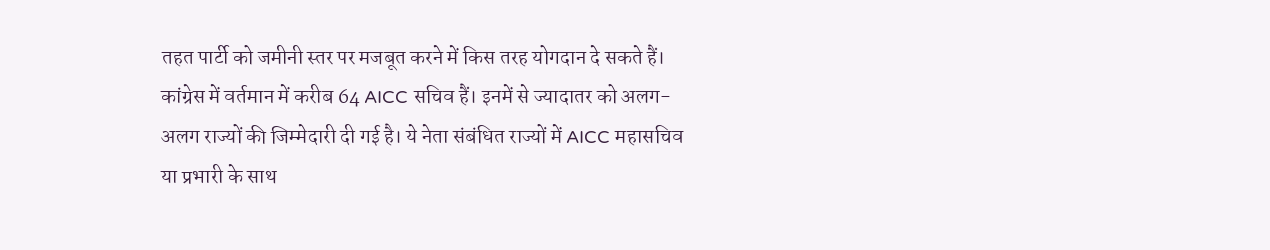तहत पार्टी को जमीनी स्तर पर मजबूत करने में किस तरह योगदान दे सकते हैं।
कांग्रेस में वर्तमान में करीब 64 AICC सचिव हैं। इनमें से ज्यादातर को अलग-अलग राज्यों की जिम्मेदारी दी गई है। ये नेता संबंधित राज्यों में AICC महासचिव या प्रभारी के साथ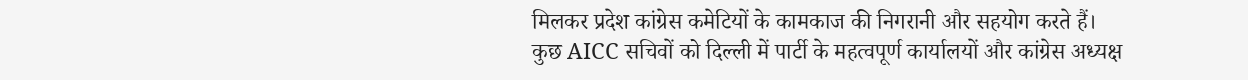मिलकर प्रदेश कांग्रेस कमेटियों के कामकाज की निगरानी और सहयोग करते हैं।
कुछ AICC सचिवों को दिल्ली में पार्टी के महत्वपूर्ण कार्यालयों और कांग्रेस अध्यक्ष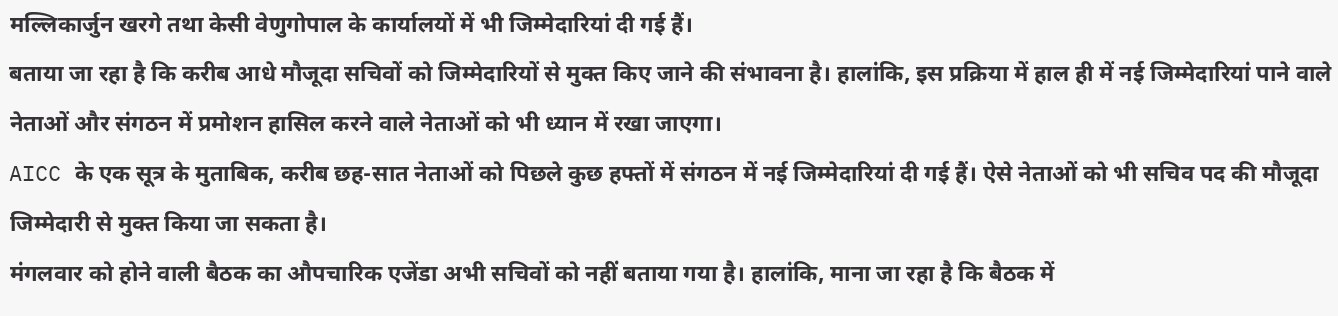मल्लिकार्जुन खरगे तथा केसी वेणुगोपाल के कार्यालयों में भी जिम्मेदारियां दी गई हैं।
बताया जा रहा है कि करीब आधे मौजूदा सचिवों को जिम्मेदारियों से मुक्त किए जाने की संभावना है। हालांकि, इस प्रक्रिया में हाल ही में नई जिम्मेदारियां पाने वाले नेताओं और संगठन में प्रमोशन हासिल करने वाले नेताओं को भी ध्यान में रखा जाएगा।
AICC के एक सूत्र के मुताबिक, करीब छह-सात नेताओं को पिछले कुछ हफ्तों में संगठन में नई जिम्मेदारियां दी गई हैं। ऐसे नेताओं को भी सचिव पद की मौजूदा जिम्मेदारी से मुक्त किया जा सकता है।
मंगलवार को होने वाली बैठक का औपचारिक एजेंडा अभी सचिवों को नहीं बताया गया है। हालांकि, माना जा रहा है कि बैठक में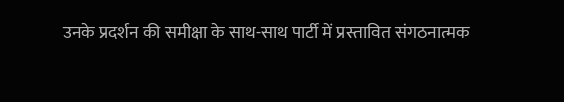उनके प्रदर्शन की समीक्षा के साथ-साथ पार्टी में प्रस्तावित संगठनात्मक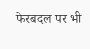फेरबदल पर भी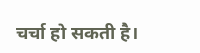चर्चा हो सकती है।